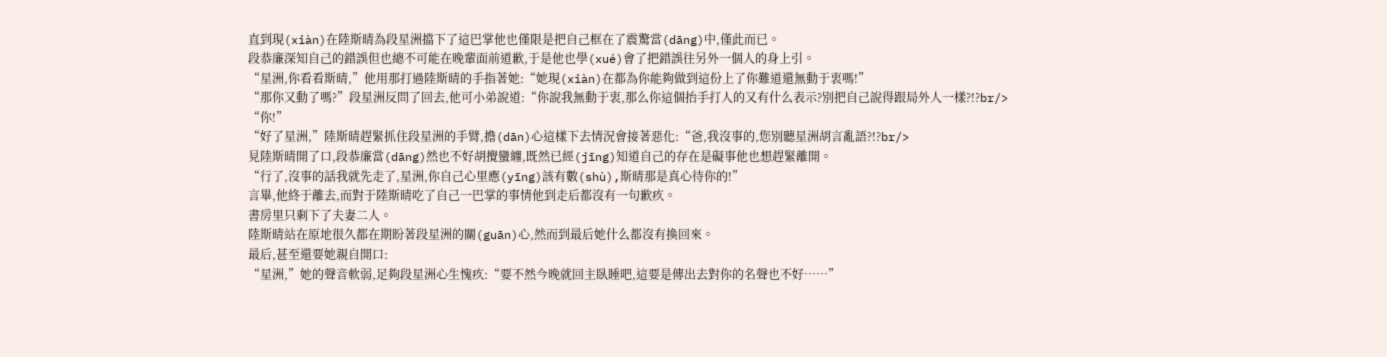直到現(xiàn)在陸斯晴為段星洲擋下了這巴掌他也僅限是把自己框在了震驚當(dāng)中,僅此而已。
段恭廉深知自己的錯誤但也總不可能在晚輩面前道歉,于是他也學(xué)會了把錯誤往另外一個人的身上引。
“星洲,你看看斯晴,”他用那打過陸斯晴的手指著她:“她現(xiàn)在都為你能夠做到這份上了你難道還無動于衷嗎!”
“那你又動了嗎?”段星洲反問了回去,他可小弟說道:“你說我無動于衷,那么你這個抬手打人的又有什么表示?別把自己說得跟局外人一樣?!?br/>
“你!”
“好了星洲,”陸斯晴趕緊抓住段星洲的手臂,擔(dān)心這樣下去情況會接著惡化:“爸,我沒事的,您別聽星洲胡言亂語?!?br/>
見陸斯晴開了口,段恭廉當(dāng)然也不好胡攪蠻纏,既然已經(jīng)知道自己的存在是礙事他也想趕緊離開。
“行了,沒事的話我就先走了,星洲,你自己心里應(yīng)該有數(shù),斯晴那是真心待你的!”
言畢,他終于離去,而對于陸斯晴吃了自己一巴掌的事情他到走后都沒有一句歉疚。
書房里只剩下了夫妻二人。
陸斯晴站在原地很久都在期盼著段星洲的關(guān)心,然而到最后她什么都沒有換回來。
最后,甚至還要她親自開口:
“星洲,”她的聲音軟弱,足夠段星洲心生愧疚:“要不然今晚就回主臥睡吧,這要是傳出去對你的名聲也不好……”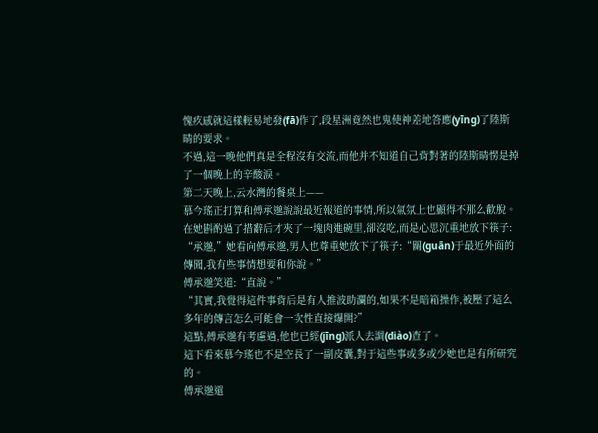愧疚感就這樣輕易地發(fā)作了,段星洲竟然也鬼使神差地答應(yīng)了陸斯晴的要求。
不過,這一晚他們真是全程沒有交流,而他并不知道自己背對著的陸斯晴愣是掉了一個晚上的辛酸淚。
第二天晚上,云水灣的餐桌上——
慕今瑤正打算和傅承邈說說最近報道的事情,所以氣氛上也顯得不那么歡脫。
在她斟酌過了措辭后才夾了一塊肉進碗里,卻沒吃,而是心思沉重地放下筷子:
“承邈,”她看向傅承邈,男人也尊重她放下了筷子:“關(guān)于最近外面的傳聞,我有些事情想要和你說。”
傅承邈笑道:“直說。”
“其實,我覺得這件事背后是有人推波助瀾的,如果不是暗箱操作,被壓了這么多年的傳言怎么可能會一次性直接爆開?”
這點,傅承邈有考慮過,他也已經(jīng)派人去調(diào)查了。
這下看來慕今瑤也不是空長了一副皮囊,對于這些事或多或少她也是有所研究的。
傅承邈還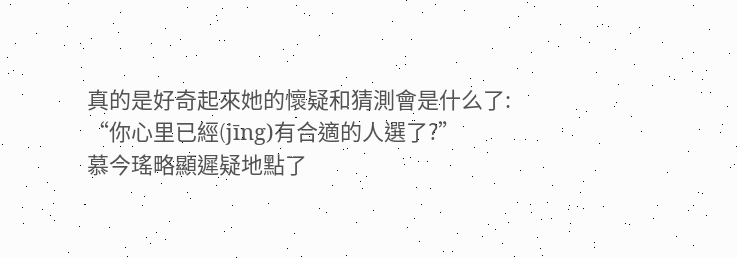真的是好奇起來她的懷疑和猜測會是什么了:
“你心里已經(jīng)有合適的人選了?”
慕今瑤略顯遲疑地點了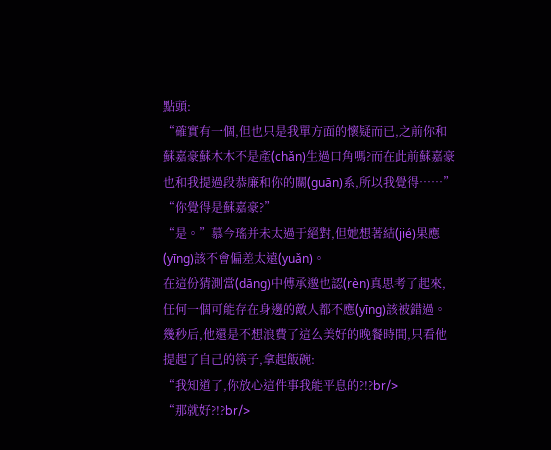點頭:
“確實有一個,但也只是我單方面的懷疑而已,之前你和蘇嘉豪蘇木木不是產(chǎn)生過口角嗎?而在此前蘇嘉豪也和我提過段恭廉和你的關(guān)系,所以我覺得……”
“你覺得是蘇嘉豪?”
“是。”慕今瑤并未太過于絕對,但她想著結(jié)果應(yīng)該不會偏差太遠(yuǎn)。
在這份猜測當(dāng)中傅承邈也認(rèn)真思考了起來,任何一個可能存在身邊的敵人都不應(yīng)該被錯過。
幾秒后,他還是不想浪費了這么美好的晚餐時間,只看他提起了自己的筷子,拿起飯碗:
“我知道了,你放心這件事我能平息的?!?br/>
“那就好?!?br/>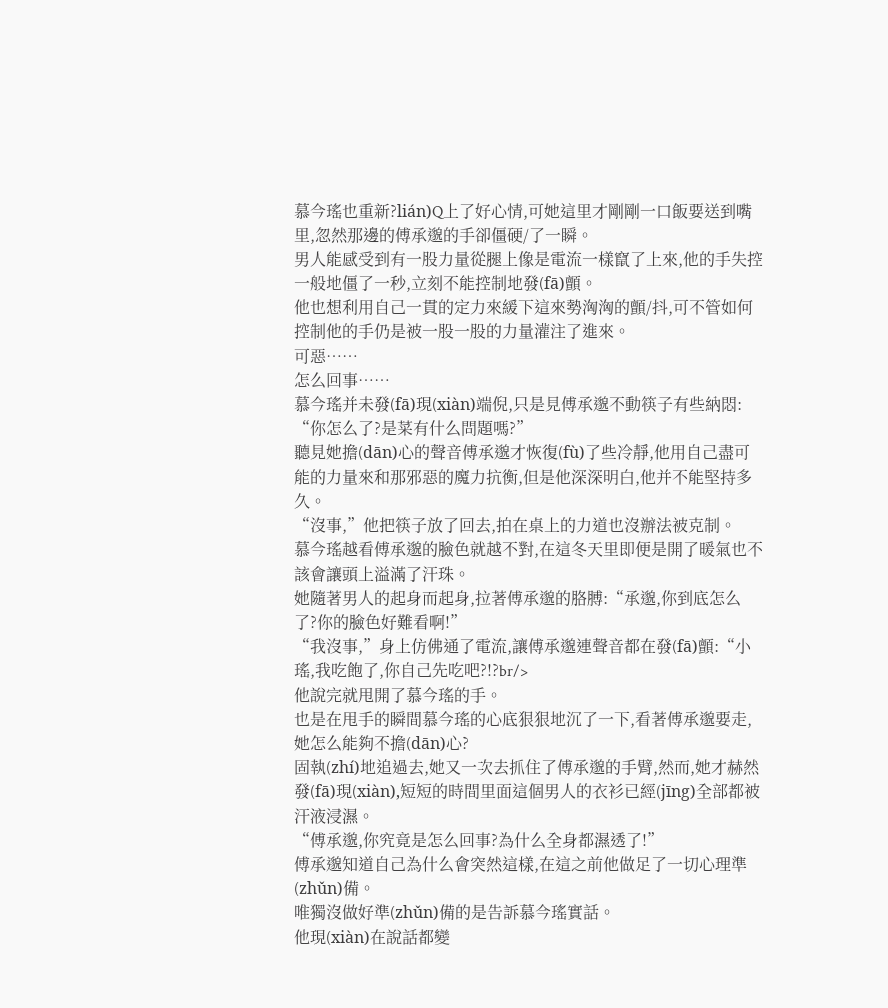慕今瑤也重新?lián)Q上了好心情,可她這里才剛剛一口飯要送到嘴里,忽然那邊的傅承邈的手卻僵硬/了一瞬。
男人能感受到有一股力量從腿上像是電流一樣竄了上來,他的手失控一般地僵了一秒,立刻不能控制地發(fā)顫。
他也想利用自己一貫的定力來緩下這來勢洶洶的顫/抖,可不管如何控制他的手仍是被一股一股的力量灌注了進來。
可惡……
怎么回事……
慕今瑤并未發(fā)現(xiàn)端倪,只是見傅承邈不動筷子有些納悶:
“你怎么了?是菜有什么問題嗎?”
聽見她擔(dān)心的聲音傅承邈才恢復(fù)了些冷靜,他用自己盡可能的力量來和那邪惡的魔力抗衡,但是他深深明白,他并不能堅持多久。
“沒事,”他把筷子放了回去,拍在桌上的力道也沒辦法被克制。
慕今瑤越看傅承邈的臉色就越不對,在這冬天里即便是開了暖氣也不該會讓頭上溢滿了汗珠。
她隨著男人的起身而起身,拉著傅承邈的胳膊:“承邈,你到底怎么了?你的臉色好難看啊!”
“我沒事,”身上仿佛通了電流,讓傅承邈連聲音都在發(fā)顫:“小瑤,我吃飽了,你自己先吃吧?!?br/>
他說完就甩開了慕今瑤的手。
也是在甩手的瞬間慕今瑤的心底狠狠地沉了一下,看著傅承邈要走,她怎么能夠不擔(dān)心?
固執(zhí)地追過去,她又一次去抓住了傅承邈的手臂,然而,她才赫然發(fā)現(xiàn),短短的時間里面這個男人的衣衫已經(jīng)全部都被汗液浸濕。
“傅承邈,你究竟是怎么回事?為什么全身都濕透了!”
傅承邈知道自己為什么會突然這樣,在這之前他做足了一切心理準(zhǔn)備。
唯獨沒做好準(zhǔn)備的是告訴慕今瑤實話。
他現(xiàn)在說話都變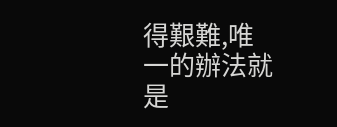得艱難,唯一的辦法就是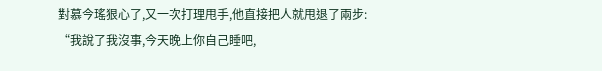對慕今瑤狠心了,又一次打理甩手,他直接把人就甩退了兩步:
“我說了我沒事,今天晚上你自己睡吧,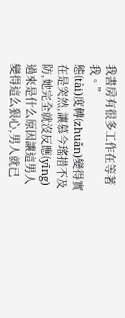我書房有很多工作在等著我。”
態(tài)度轉(zhuǎn)變得實在是突然,讓慕今瑤措不及防,她完全就沒反應(yīng)過來是什么原因讓這男人變得這么狠心,男人就已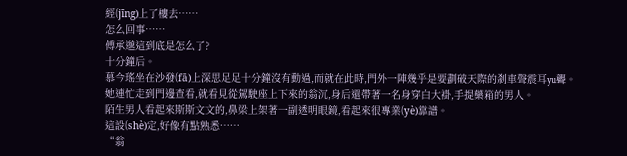經(jīng)上了樓去……
怎么回事……
傅承邈這到底是怎么了?
十分鐘后。
慕今瑤坐在沙發(fā)上深思足足十分鐘沒有動過,而就在此時,門外一陣幾乎是要劃破天際的剎車聲震耳yu聾。
她連忙走到門邊查看,就看見從駕駛座上下來的翁沉,身后還帶著一名身穿白大褂,手提藥箱的男人。
陌生男人看起來斯斯文文的,鼻梁上架著一副透明眼鏡,看起來很專業(yè)靠譜。
這設(shè)定,好像有點熟悉……
“翁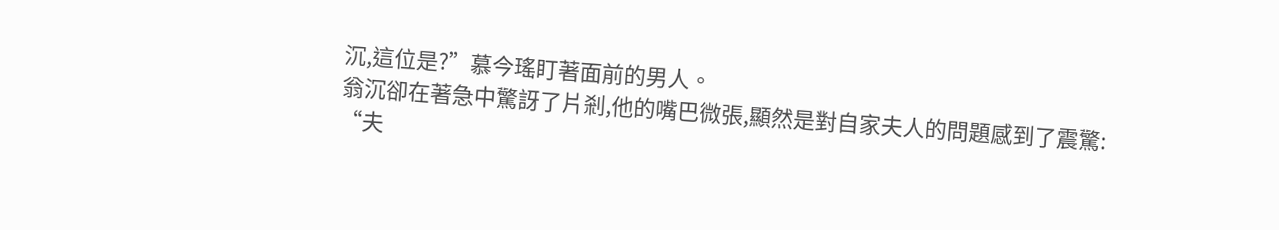沉,這位是?”慕今瑤盯著面前的男人。
翁沉卻在著急中驚訝了片剎,他的嘴巴微張,顯然是對自家夫人的問題感到了震驚:
“夫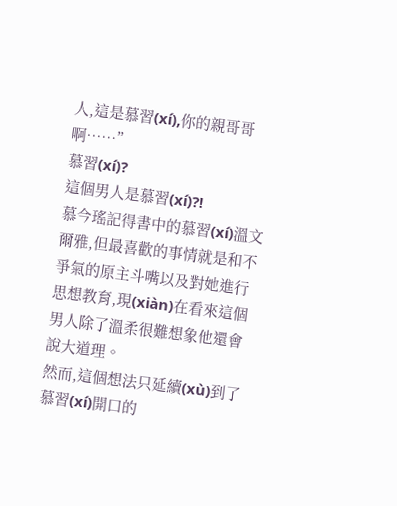人,這是慕習(xí),你的親哥哥啊……”
慕習(xí)?
這個男人是慕習(xí)?!
慕今瑤記得書中的慕習(xí)溫文爾雅,但最喜歡的事情就是和不爭氣的原主斗嘴以及對她進行思想教育,現(xiàn)在看來這個男人除了溫柔很難想象他還會說大道理。
然而,這個想法只延續(xù)到了慕習(xí)開口的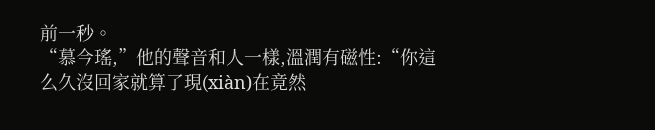前一秒。
“慕今瑤,”他的聲音和人一樣,溫潤有磁性:“你這么久沒回家就算了現(xiàn)在竟然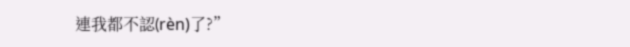連我都不認(rèn)了?”